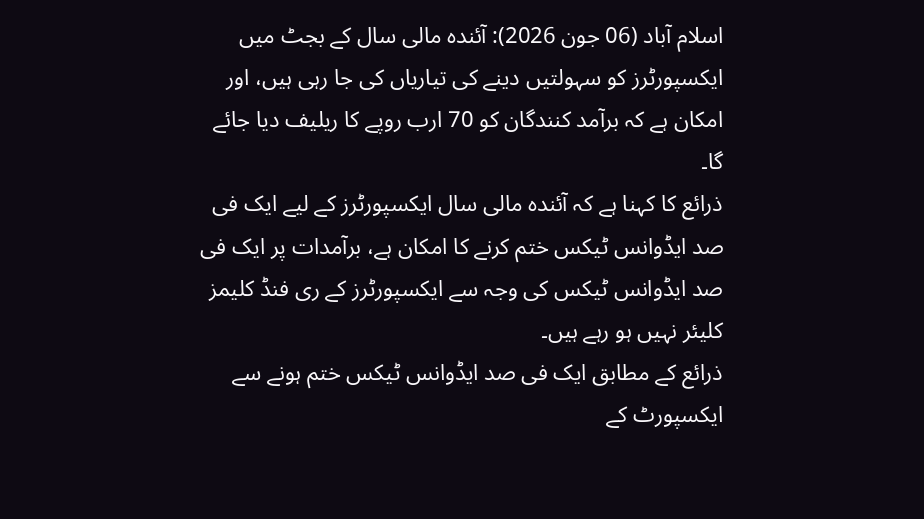اسلام آباد (06 جون 2026): آئندہ مالی سال کے بجٹ میں ایکسپورٹرز کو سہولتیں دینے کی تیاریاں کی جا رہی ہیں، اور امکان ہے کہ برآمد کنندگان کو 70 ارب روپے کا ریلیف دیا جائے گا۔
ذرائع کا کہنا ہے کہ آئندہ مالی سال ایکسپورٹرز کے لیے ایک فی صد ایڈوانس ٹیکس ختم کرنے کا امکان ہے، برآمدات پر ایک فی صد ایڈوانس ٹیکس کی وجہ سے ایکسپورٹرز کے ری فنڈ کلیمز کلیئر نہیں ہو رہے ہیں۔
ذرائع کے مطابق ایک فی صد ایڈوانس ٹیکس ختم ہونے سے ایکسپورٹ کے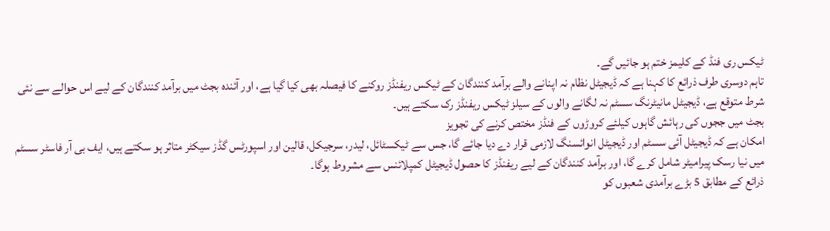ٹیکس ری فنڈ کے کلیمز ختم ہو جائیں گے۔
تاہم دوسری طرف ذرائع کا کہنا ہے کہ ڈیجیٹل نظام نہ اپنانے والے برآمد کنندگان کے ٹیکس ریفنڈز روکنے کا فیصلہ بھی کیا گیا ہے، اور آئندہ بجٹ میں برآمد کنندگان کے لیے اس حوالے سے نئی شرط متوقع ہے، ڈیجیٹل مانیٹرنگ سسٹم نہ لگانے والوں کے سیلز ٹیکس ریفنڈز رک سکتے ہیں۔
بجٹ میں ججوں کی رہائش گاہوں کیلئے کروڑوں کے فنڈز مختص کرنے کی تجویز
امکان ہے کہ ڈیجیٹل آئی سسٹم اور ڈیجیٹل انوائسنگ لازمی قرار دے دیا جائے گا، جس سے ٹیکسٹائل، لیدر، سرجیکل، قالین اور اسپورٹس گڈز سیکٹر متاثر ہو سکتے ہیں، ایف بی آر فاسٹر سسٹم میں نیا رسک پیرامیٹر شامل کرے گا، اور برآمد کنندگان کے لیے ریفنڈز کا حصول ڈیجیٹل کمپلائنس سے مشروط ہوگا۔
ذرائع کے مطابق 5 بڑے برآمدی شعبوں کو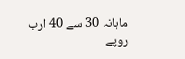ماہانہ 30 سے 40 ارب روپے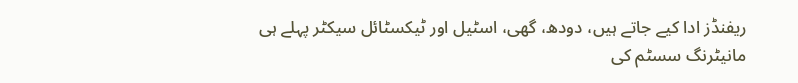ریفنڈز ادا کیے جاتے ہیں، دودھ، گھی، اسٹیل اور ٹیکسٹائل سیکٹر پہلے ہی مانیٹرنگ سسٹم کی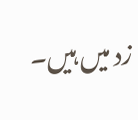زد میں ہیں۔